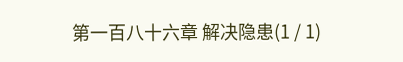第一百八十六章 解决隐患(1 / 1)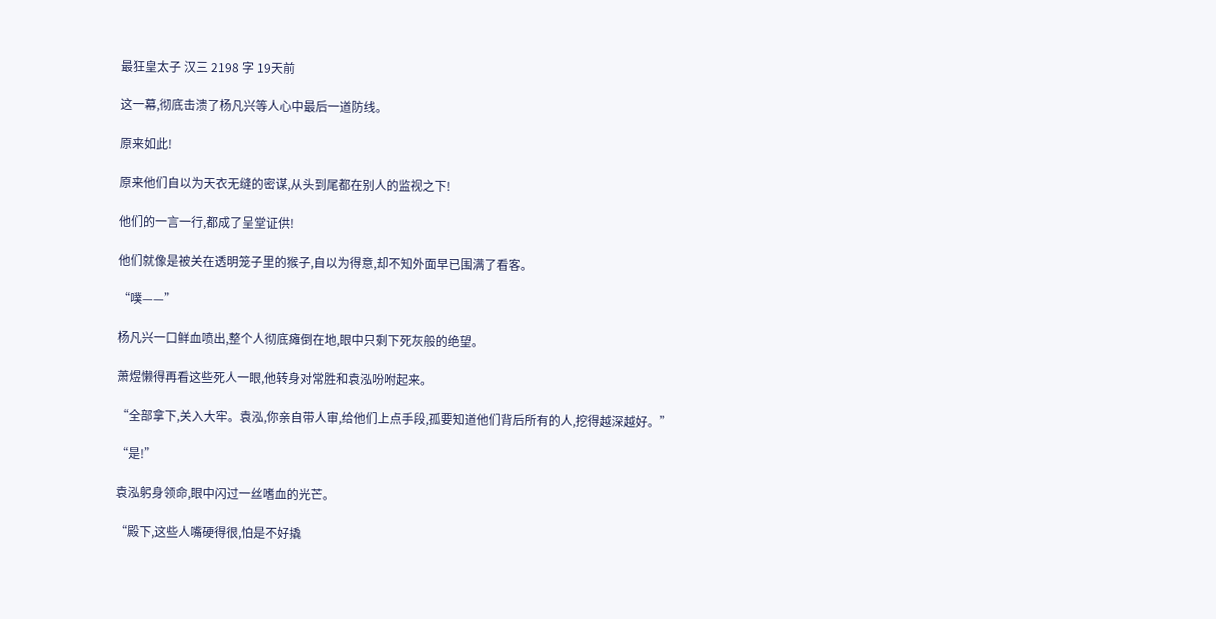最狂皇太子 汉三 2198 字 19天前

这一幕,彻底击溃了杨凡兴等人心中最后一道防线。

原来如此!

原来他们自以为天衣无缝的密谋,从头到尾都在别人的监视之下!

他们的一言一行,都成了呈堂证供!

他们就像是被关在透明笼子里的猴子,自以为得意,却不知外面早已围满了看客。

“噗——”

杨凡兴一口鲜血喷出,整个人彻底瘫倒在地,眼中只剩下死灰般的绝望。

萧煜懒得再看这些死人一眼,他转身对常胜和袁泓吩咐起来。

“全部拿下,关入大牢。袁泓,你亲自带人审,给他们上点手段,孤要知道他们背后所有的人,挖得越深越好。”

“是!”

袁泓躬身领命,眼中闪过一丝嗜血的光芒。

“殿下,这些人嘴硬得很,怕是不好撬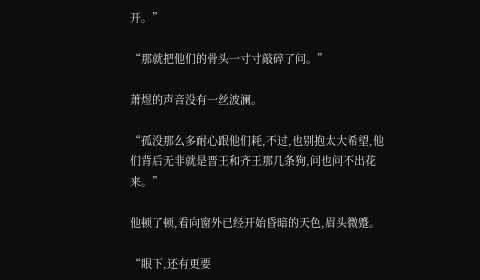开。”

“那就把他们的骨头一寸寸敲碎了问。”

萧煜的声音没有一丝波澜。

“孤没那么多耐心跟他们耗,不过,也别抱太大希望,他们背后无非就是晋王和齐王那几条狗,问也问不出花来。”

他顿了顿,看向窗外已经开始昏暗的天色,眉头微蹙。

“眼下,还有更要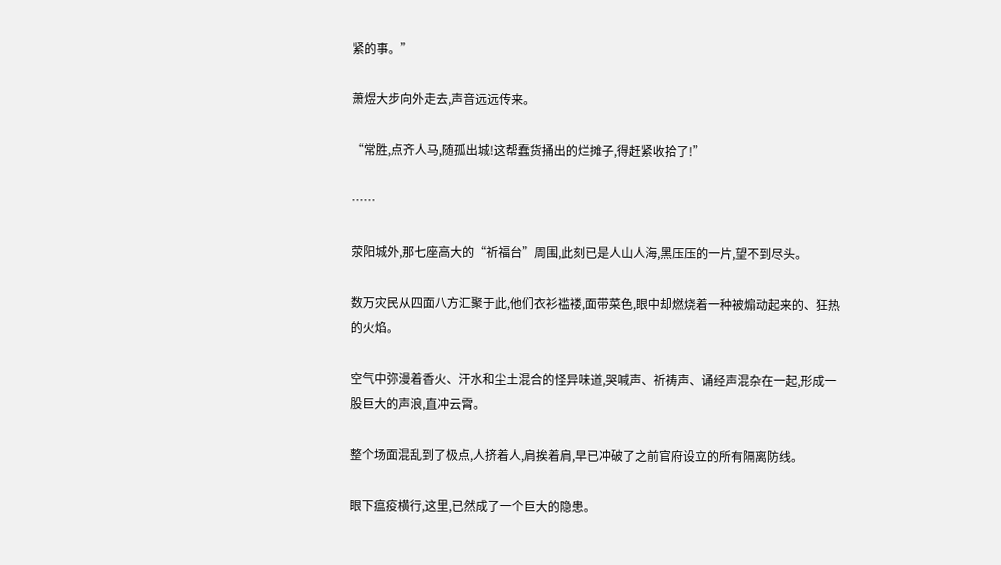紧的事。”

萧煜大步向外走去,声音远远传来。

“常胜,点齐人马,随孤出城!这帮蠢货捅出的烂摊子,得赶紧收拾了!”

……

荥阳城外,那七座高大的“祈福台”周围,此刻已是人山人海,黑压压的一片,望不到尽头。

数万灾民从四面八方汇聚于此,他们衣衫褴褛,面带菜色,眼中却燃烧着一种被煽动起来的、狂热的火焰。

空气中弥漫着香火、汗水和尘土混合的怪异味道,哭喊声、祈祷声、诵经声混杂在一起,形成一股巨大的声浪,直冲云霄。

整个场面混乱到了极点,人挤着人,肩挨着肩,早已冲破了之前官府设立的所有隔离防线。

眼下瘟疫横行,这里,已然成了一个巨大的隐患。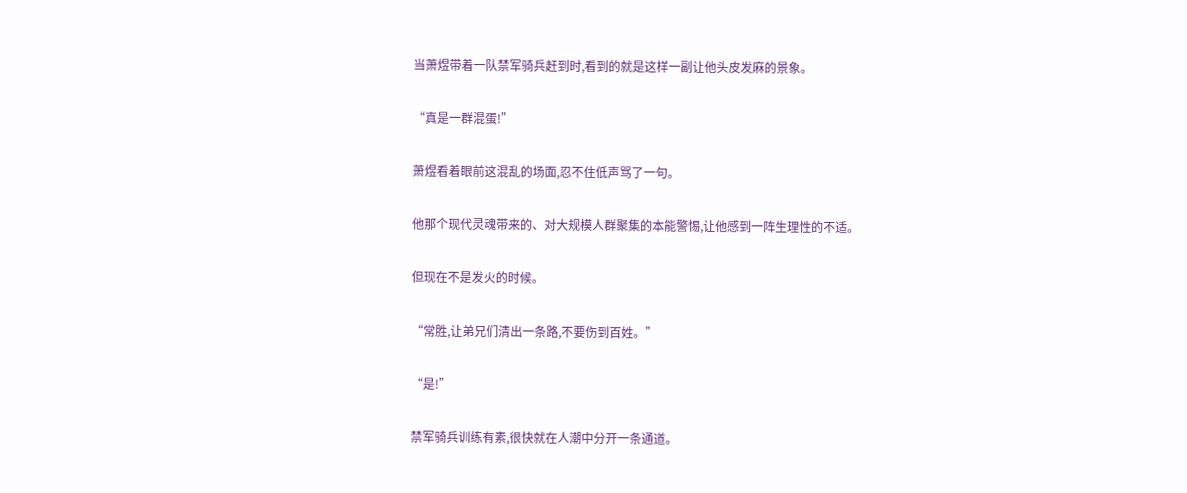当萧煜带着一队禁军骑兵赶到时,看到的就是这样一副让他头皮发麻的景象。

“真是一群混蛋!”

萧煜看着眼前这混乱的场面,忍不住低声骂了一句。

他那个现代灵魂带来的、对大规模人群聚集的本能警惕,让他感到一阵生理性的不适。

但现在不是发火的时候。

“常胜,让弟兄们清出一条路,不要伤到百姓。”

“是!”

禁军骑兵训练有素,很快就在人潮中分开一条通道。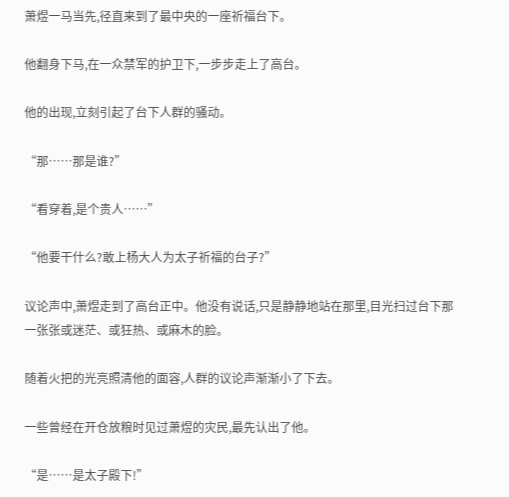萧煜一马当先,径直来到了最中央的一座祈福台下。

他翻身下马,在一众禁军的护卫下,一步步走上了高台。

他的出现,立刻引起了台下人群的骚动。

“那……那是谁?”

“看穿着,是个贵人……”

“他要干什么?敢上杨大人为太子祈福的台子?”

议论声中,萧煜走到了高台正中。他没有说话,只是静静地站在那里,目光扫过台下那一张张或迷茫、或狂热、或麻木的脸。

随着火把的光亮照清他的面容,人群的议论声渐渐小了下去。

一些曾经在开仓放粮时见过萧煜的灾民,最先认出了他。

“是……是太子殿下!”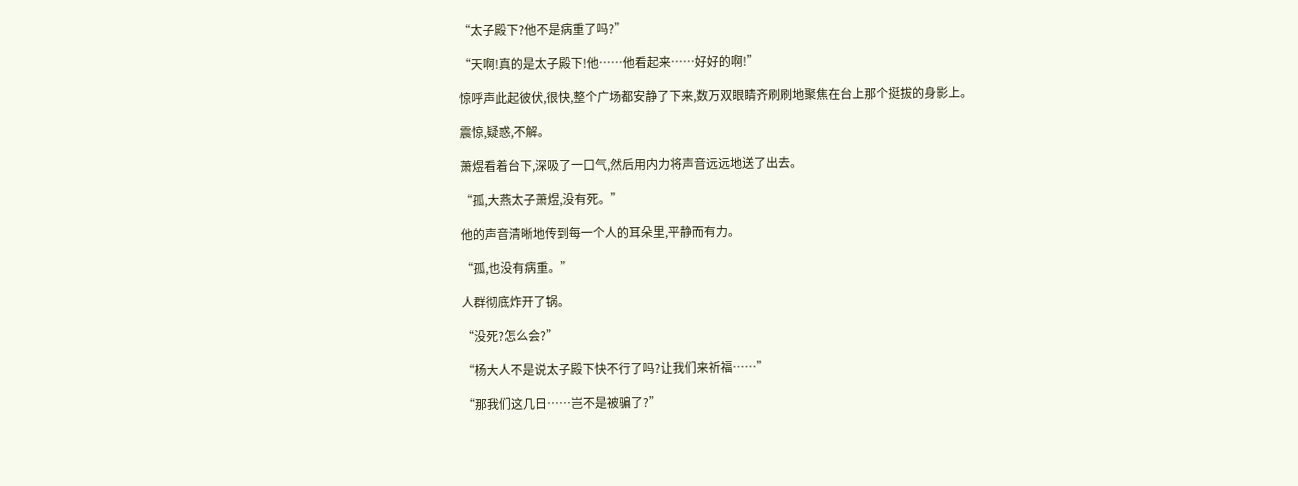“太子殿下?他不是病重了吗?”

“天啊!真的是太子殿下!他……他看起来……好好的啊!”

惊呼声此起彼伏,很快,整个广场都安静了下来,数万双眼睛齐刷刷地聚焦在台上那个挺拔的身影上。

震惊,疑惑,不解。

萧煜看着台下,深吸了一口气,然后用内力将声音远远地送了出去。

“孤,大燕太子萧煜,没有死。”

他的声音清晰地传到每一个人的耳朵里,平静而有力。

“孤,也没有病重。”

人群彻底炸开了锅。

“没死?怎么会?”

“杨大人不是说太子殿下快不行了吗?让我们来祈福……”

“那我们这几日……岂不是被骗了?”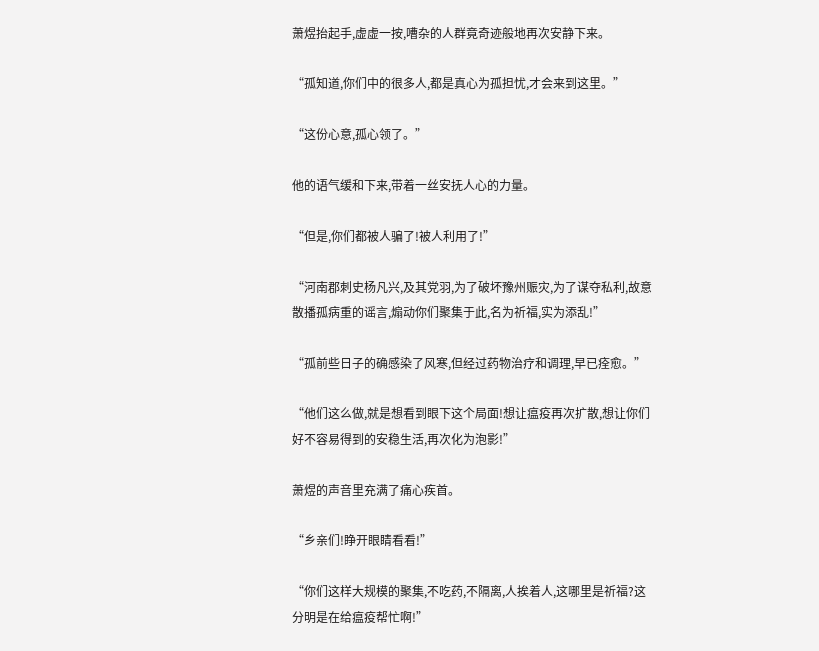萧煜抬起手,虚虚一按,嘈杂的人群竟奇迹般地再次安静下来。

“孤知道,你们中的很多人,都是真心为孤担忧,才会来到这里。”

“这份心意,孤心领了。”

他的语气缓和下来,带着一丝安抚人心的力量。

“但是,你们都被人骗了!被人利用了!”

“河南郡刺史杨凡兴,及其党羽,为了破坏豫州赈灾,为了谋夺私利,故意散播孤病重的谣言,煽动你们聚集于此,名为祈福,实为添乱!”

“孤前些日子的确感染了风寒,但经过药物治疗和调理,早已痊愈。”

“他们这么做,就是想看到眼下这个局面!想让瘟疫再次扩散,想让你们好不容易得到的安稳生活,再次化为泡影!”

萧煜的声音里充满了痛心疾首。

“乡亲们!睁开眼睛看看!”

“你们这样大规模的聚集,不吃药,不隔离,人挨着人,这哪里是祈福?这分明是在给瘟疫帮忙啊!”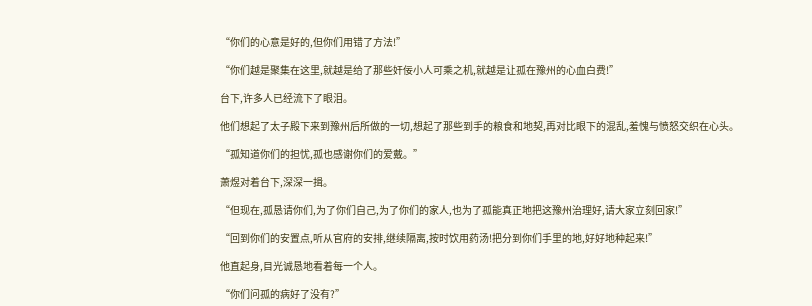“你们的心意是好的,但你们用错了方法!”

“你们越是聚集在这里,就越是给了那些奸佞小人可乘之机,就越是让孤在豫州的心血白费!”

台下,许多人已经流下了眼泪。

他们想起了太子殿下来到豫州后所做的一切,想起了那些到手的粮食和地契,再对比眼下的混乱,羞愧与愤怒交织在心头。

“孤知道你们的担忧,孤也感谢你们的爱戴。”

萧煜对着台下,深深一揖。

“但现在,孤恳请你们,为了你们自己,为了你们的家人,也为了孤能真正地把这豫州治理好,请大家立刻回家!”

“回到你们的安置点,听从官府的安排,继续隔离,按时饮用药汤!把分到你们手里的地,好好地种起来!”

他直起身,目光诚恳地看着每一个人。

“你们问孤的病好了没有?”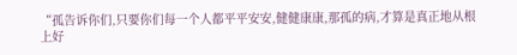“孤告诉你们,只要你们每一个人都平平安安,健健康康,那孤的病,才算是真正地从根上好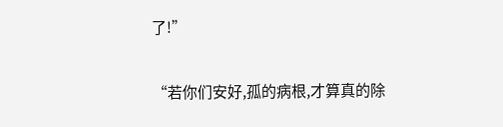了!”

“若你们安好,孤的病根,才算真的除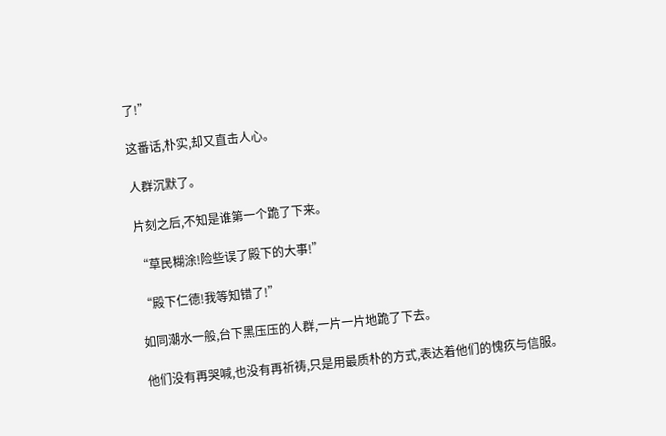了!”

这番话,朴实,却又直击人心。

人群沉默了。

片刻之后,不知是谁第一个跪了下来。

“草民糊涂!险些误了殿下的大事!”

“殿下仁德!我等知错了!”

如同潮水一般,台下黑压压的人群,一片一片地跪了下去。

他们没有再哭喊,也没有再祈祷,只是用最质朴的方式,表达着他们的愧疚与信服。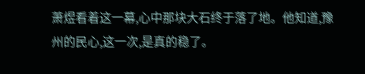萧煜看着这一幕,心中那块大石终于落了地。他知道,豫州的民心,这一次,是真的稳了。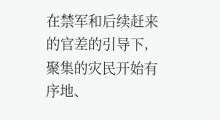在禁军和后续赶来的官差的引导下,聚集的灾民开始有序地、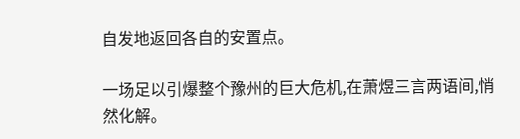自发地返回各自的安置点。

一场足以引爆整个豫州的巨大危机,在萧煜三言两语间,悄然化解。